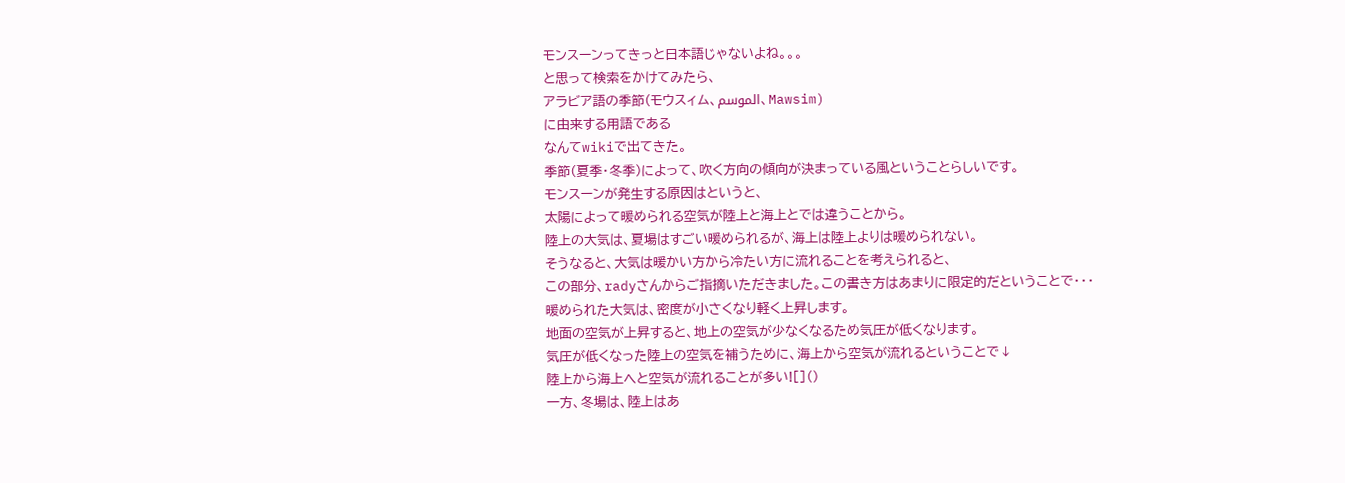モンスーンってきっと日本語じゃないよね。。。
と思って検索をかけてみたら、
アラビア語の季節(モウスィム、الموسم、Mawsim)
に由来する用語である
なんてwikiで出てきた。
季節(夏季・冬季)によって、吹く方向の傾向が決まっている風ということらしいです。
モンスーンが発生する原因はというと、
太陽によって暖められる空気が陸上と海上とでは違うことから。
陸上の大気は、夏場はすごい暖められるが、海上は陸上よりは暖められない。
そうなると、大気は暖かい方から冷たい方に流れることを考えられると、
この部分、radyさんからご指摘いただきました。この書き方はあまりに限定的だということで・・・
暖められた大気は、密度が小さくなり軽く上昇します。
地面の空気が上昇すると、地上の空気が少なくなるため気圧が低くなります。
気圧が低くなった陸上の空気を補うために、海上から空気が流れるということで↓
陸上から海上へと空気が流れることが多い![]()
一方、冬場は、陸上はあ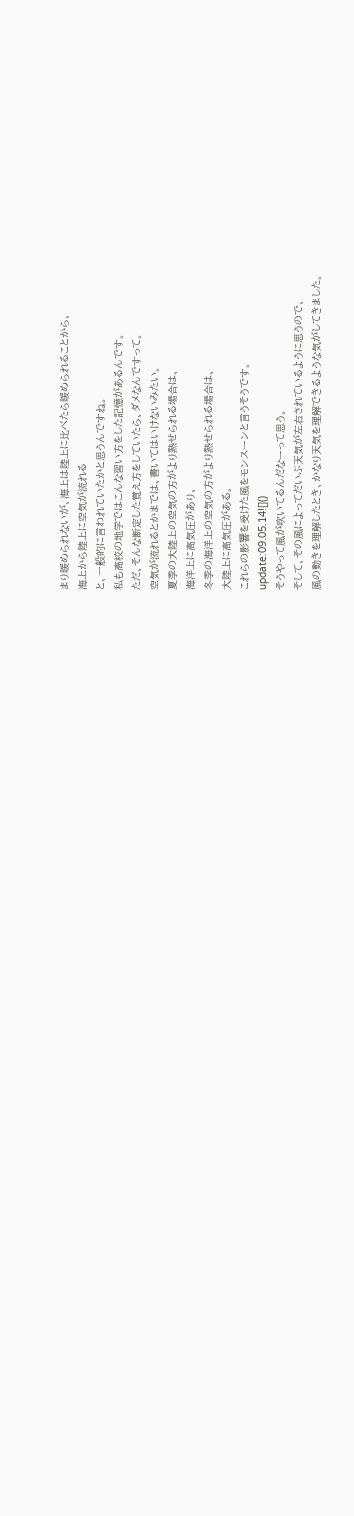まり暖められないが、海上は陸上に比べたら暖められることから、
海上から陸上に空気が流れる
と、一般的に言われていたかと思うんですね。
私も高校の地学ではこんな習い方をした記憶があるんです。
ただ、そんな断定した覚え方をしていたら、ダメなんですって。
空気が流れるとかまでは、書いてはいけないみたい。
夏季の大陸上の空気の方がより熱せられる場合は、
海洋上に高気圧があり、
冬季の海洋上の空気の方がより熱せられる場合は、
大陸上に高気圧がある。
これらの影響を受けた風をモンスーンと言うそうです。
update:09.05.14![]()
そうやって風が吹いてるんだなーって思う。
そして、その風によってだいぶ天気が左右されているように思うので、
風の動きを理解したとき、かなり天気を理解できるような気がしてきました。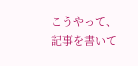こうやって、記事を書いて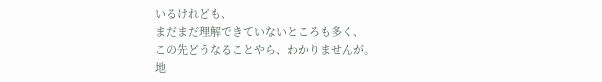いるけれども、
まだまだ理解できていないところも多く、
この先どうなることやら、わかりませんが。
地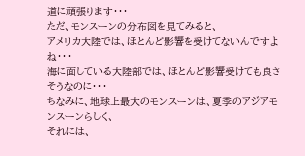道に頑張ります・・・
ただ、モンスーンの分布図を見てみると、
アメリカ大陸では、ほとんど影響を受けてないんですよね・・・
海に面している大陸部では、ほとんど影響受けても良さそうなのに・・・
ちなみに、地球上最大のモンスーンは、夏季のアジアモンスーンらしく、
それには、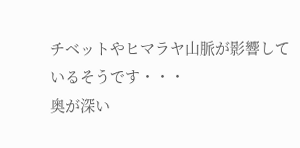チベットやヒマラヤ山脈が影響しているそうです・・・
奥が深い